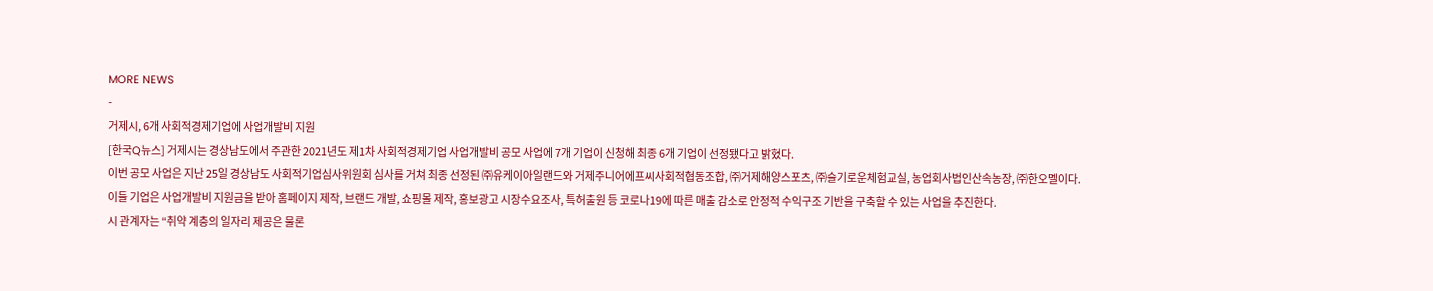MORE NEWS
-
거제시, 6개 사회적경제기업에 사업개발비 지원
[한국Q뉴스] 거제시는 경상남도에서 주관한 2021년도 제1차 사회적경제기업 사업개발비 공모 사업에 7개 기업이 신청해 최종 6개 기업이 선정됐다고 밝혔다.
이번 공모 사업은 지난 25일 경상남도 사회적기업심사위원회 심사를 거쳐 최종 선정된 ㈜유케이아일랜드와 거제주니어에프씨사회적협동조합, ㈜거제해양스포츠, ㈜슬기로운체험교실, 농업회사법인산속농장, ㈜한오멜이다.
이들 기업은 사업개발비 지원금을 받아 홈페이지 제작, 브랜드 개발, 쇼핑몰 제작, 홍보광고 시장수요조사, 특허출원 등 코로나19에 따른 매출 감소로 안정적 수익구조 기반을 구축할 수 있는 사업을 추진한다.
시 관계자는 “취약 계층의 일자리 제공은 물론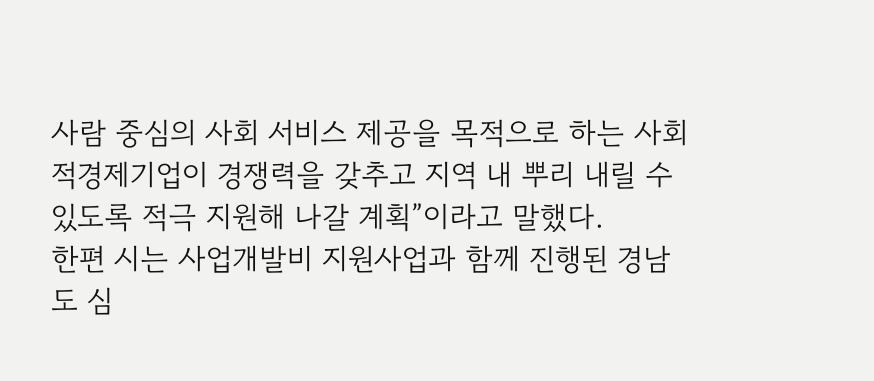사람 중심의 사회 서비스 제공을 목적으로 하는 사회적경제기업이 경쟁력을 갖추고 지역 내 뿌리 내릴 수 있도록 적극 지원해 나갈 계획”이라고 말했다.
한편 시는 사업개발비 지원사업과 함께 진행된 경남도 심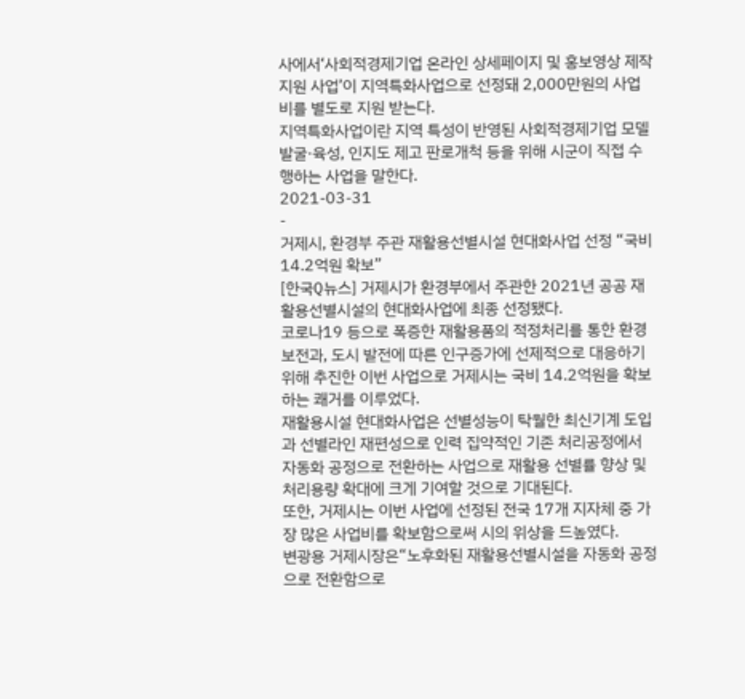사에서‘사회적경제기업 온라인 상세페이지 및 홍보영상 제작 지원 사업’이 지역특화사업으로 선정돼 2,000만원의 사업비를 별도로 지원 받는다.
지역특화사업이란 지역 특성이 반영된 사회적경제기업 모델 발굴·육성, 인지도 제고 판로개척 등을 위해 시군이 직접 수행하는 사업을 말한다.
2021-03-31
-
거제시, 환경부 주관 재활용선별시설 현대화사업 선정 “국비 14.2억원 확보”
[한국Q뉴스] 거제시가 환경부에서 주관한 2021년 공공 재활용선별시설의 현대화사업에 최종 선정됐다.
코로나19 등으로 폭증한 재활용품의 적정처리를 통한 환경보전과, 도시 발전에 따른 인구증가에 선제적으로 대응하기 위해 추진한 이번 사업으로 거제시는 국비 14.2억원을 확보하는 쾌거를 이루었다.
재활용시설 현대화사업은 선별성능이 탁월한 최신기계 도입과 선별라인 재편성으로 인력 집약적인 기존 처리공정에서 자동화 공정으로 전환하는 사업으로 재활용 선별률 향상 및 처리용량 확대에 크게 기여할 것으로 기대된다.
또한, 거제시는 이번 사업에 선정된 전국 17개 지자체 중 가장 많은 사업비를 확보함으로써 시의 위상을 드높였다.
변광용 거제시장은“노후화된 재활용선별시설을 자동화 공정으로 전환함으로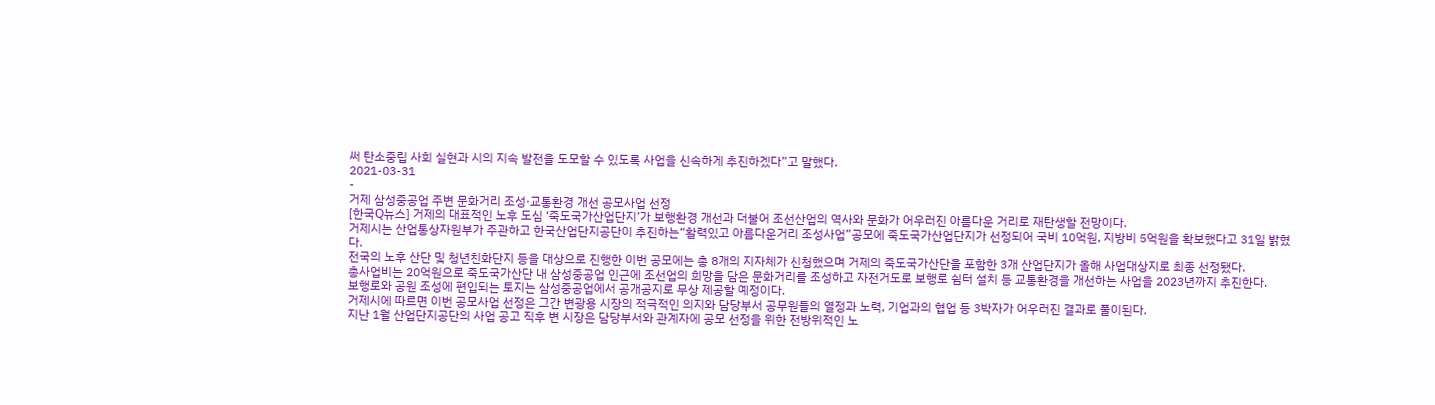써 탄소중립 사회 실현과 시의 지속 발전을 도모할 수 있도록 사업을 신속하게 추진하겠다”고 말했다.
2021-03-31
-
거제 삼성중공업 주변 문화거리 조성·교통환경 개선 공모사업 선정
[한국Q뉴스] 거제의 대표적인 노후 도심 ‘죽도국가산업단지’가 보행환경 개선과 더불어 조선산업의 역사와 문화가 어우러진 아름다운 거리로 재탄생할 전망이다.
거제시는 산업통상자원부가 주관하고 한국산업단지공단이 추진하는“활력있고 아름다운거리 조성사업”공모에 죽도국가산업단지가 선정되어 국비 10억원, 지방비 5억원을 확보했다고 31일 밝혔다.
전국의 노후 산단 및 청년친화단지 등을 대상으로 진행한 이번 공모에는 총 8개의 지자체가 신청했으며 거제의 죽도국가산단을 포함한 3개 산업단지가 올해 사업대상지로 최종 선정됐다.
총사업비는 20억원으로 죽도국가산단 내 삼성중공업 인근에 조선업의 희망을 담은 문화거리를 조성하고 자전거도로 보행로 쉼터 설치 등 교통환경을 개선하는 사업을 2023년까지 추진한다.
보행로와 공원 조성에 편입되는 토지는 삼성중공업에서 공개공지로 무상 제공할 예정이다.
거제시에 따르면 이번 공모사업 선정은 그간 변광용 시장의 적극적인 의지와 담당부서 공무원들의 열정과 노력, 기업과의 협업 등 3박자가 어우러진 결과로 풀이된다.
지난 1월 산업단지공단의 사업 공고 직후 변 시장은 담당부서와 관계자에 공모 선정을 위한 전방위적인 노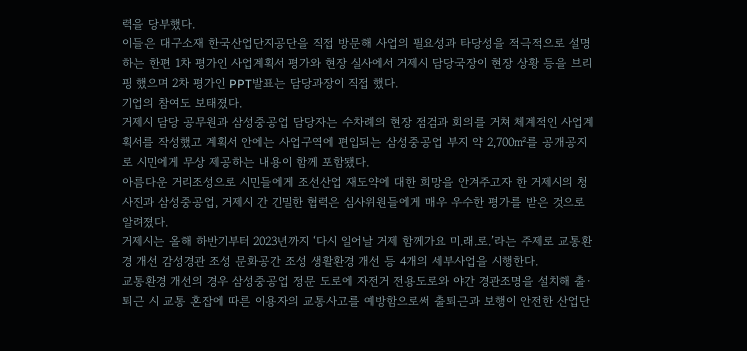력을 당부했다.
이들은 대구소재 한국산업단지공단을 직접 방문해 사업의 필요성과 타당성을 적극적으로 설명하는 한편 1차 평가인 사업계획서 평가와 현장 실사에서 거제시 담당국장이 현장 상황 등을 브리핑 했으며 2차 평가인 PPT발표는 담당과장이 직접 했다.
기업의 참여도 보태졌다.
거제시 담당 공무원과 삼성중공업 담당자는 수차례의 현장 점검과 회의를 거쳐 체계적인 사업계획서를 작성했고 계획서 안에는 사업구역에 편입되는 삼성중공업 부지 약 2,700㎡를 공개공지로 시민에게 무상 제공하는 내용이 함께 포함됐다.
아름다운 거리조성으로 시민들에게 조선산업 재도약에 대한 희망을 안겨주고자 한 거제시의 청사진과 삼성중공업, 거제시 간 긴밀한 협력은 심사위원들에게 매우 우수한 평가를 받은 것으로 알려졌다.
거제시는 올해 하반기부터 2023년까지 ‘다시 일어날 거제 함께가요 미.래.로.’라는 주제로 교통환경 개선 감성경관 조성 문화공간 조성 생활환경 개선 등 4개의 세부사업을 시행한다.
교통환경 개선의 경우 삼성중공업 정문 도로에 자전거 전용도로와 야간 경관조명을 설치해 출·퇴근 시 교통 혼잡에 따른 이용자의 교통사고를 예방함으로써 출퇴근과 보행이 안전한 산업단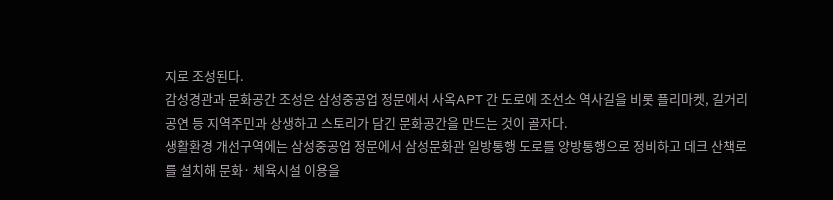지로 조성된다.
감성경관과 문화공간 조성은 삼성중공업 정문에서 사옥APT 간 도로에 조선소 역사길을 비롯 플리마켓, 길거리공연 등 지역주민과 상생하고 스토리가 담긴 문화공간을 만드는 것이 골자다.
생활환경 개선구역에는 삼성중공업 정문에서 삼성문화관 일방통행 도로를 양방통행으로 정비하고 데크 산책로를 설치해 문화· 체육시설 이용을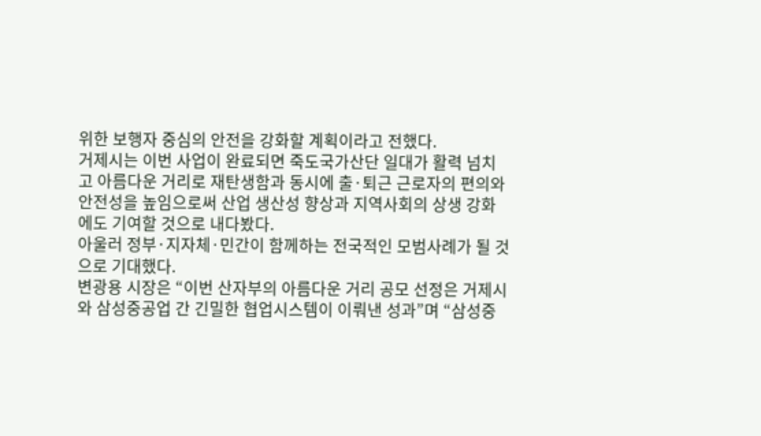위한 보행자 중심의 안전을 강화할 계획이라고 전했다.
거제시는 이번 사업이 완료되면 죽도국가산단 일대가 활력 넘치고 아름다운 거리로 재탄생함과 동시에 출·퇴근 근로자의 편의와 안전성을 높임으로써 산업 생산성 향상과 지역사회의 상생 강화에도 기여할 것으로 내다봤다.
아울러 정부·지자체·민간이 함께하는 전국적인 모범사례가 될 것으로 기대했다.
변광용 시장은 “이번 산자부의 아름다운 거리 공모 선정은 거제시와 삼성중공업 간 긴밀한 협업시스템이 이뤄낸 성과”며 “삼성중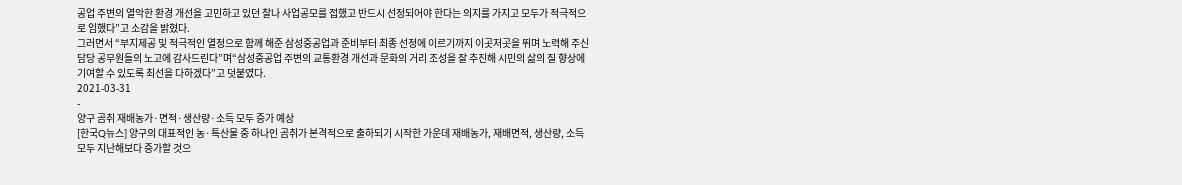공업 주변의 열악한 환경 개선을 고민하고 있던 찰나 사업공모를 접했고 반드시 선정되어야 한다는 의지를 가지고 모두가 적극적으로 임했다”고 소감을 밝혔다.
그러면서 “부지제공 및 적극적인 열정으로 함께 해준 삼성중공업과 준비부터 최종 선정에 이르기까지 이곳저곳을 뛰며 노력해 주신 담당 공무원들의 노고에 감사드린다”며“삼성중공업 주변의 교통환경 개선과 문화의 거리 조성을 잘 추진해 시민의 삶의 질 향상에 기여할 수 있도록 최선을 다하겠다”고 덧붙였다.
2021-03-31
-
양구 곰취 재배농가·면적·생산량·소득 모두 증가 예상
[한국Q뉴스] 양구의 대표적인 농·특산물 중 하나인 곰취가 본격적으로 출하되기 시작한 가운데 재배농가, 재배면적, 생산량, 소득 모두 지난해보다 증가할 것으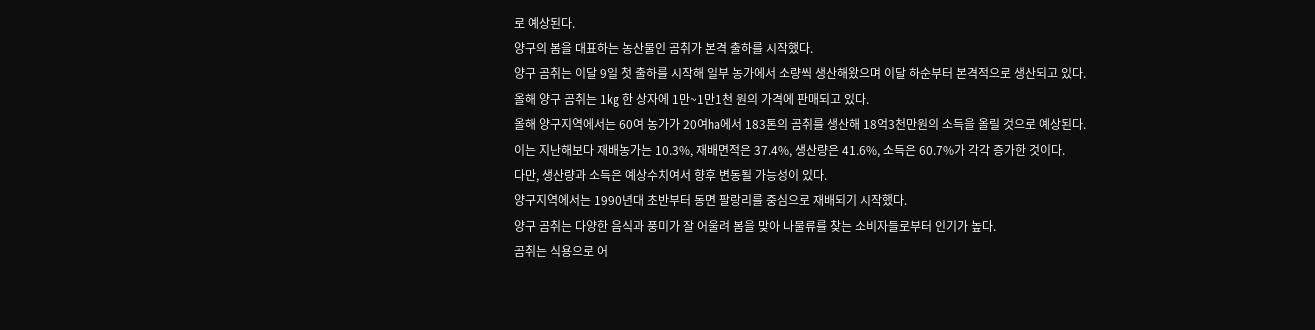로 예상된다.
양구의 봄을 대표하는 농산물인 곰취가 본격 출하를 시작했다.
양구 곰취는 이달 9일 첫 출하를 시작해 일부 농가에서 소량씩 생산해왔으며 이달 하순부터 본격적으로 생산되고 있다.
올해 양구 곰취는 1㎏ 한 상자에 1만~1만1천 원의 가격에 판매되고 있다.
올해 양구지역에서는 60여 농가가 20여㏊에서 183톤의 곰취를 생산해 18억3천만원의 소득을 올릴 것으로 예상된다.
이는 지난해보다 재배농가는 10.3%, 재배면적은 37.4%, 생산량은 41.6%, 소득은 60.7%가 각각 증가한 것이다.
다만, 생산량과 소득은 예상수치여서 향후 변동될 가능성이 있다.
양구지역에서는 1990년대 초반부터 동면 팔랑리를 중심으로 재배되기 시작했다.
양구 곰취는 다양한 음식과 풍미가 잘 어울려 봄을 맞아 나물류를 찾는 소비자들로부터 인기가 높다.
곰취는 식용으로 어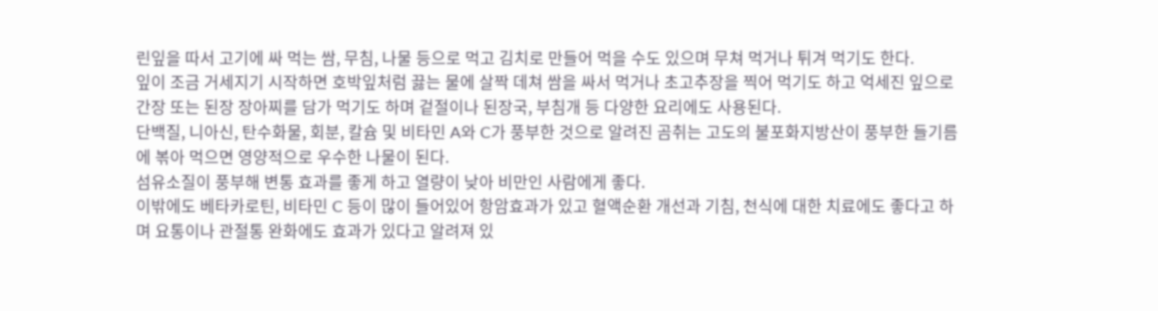린잎을 따서 고기에 싸 먹는 쌈, 무침, 나물 등으로 먹고 김치로 만들어 먹을 수도 있으며 무쳐 먹거나 튀겨 먹기도 한다.
잎이 조금 거세지기 시작하면 호박잎처럼 끓는 물에 살짝 데쳐 쌈을 싸서 먹거나 초고추장을 찍어 먹기도 하고 억세진 잎으로 간장 또는 된장 장아찌를 담가 먹기도 하며 겉절이나 된장국, 부침개 등 다양한 요리에도 사용된다.
단백질, 니아신, 탄수화물, 회분, 칼슘 및 비타민 A와 C가 풍부한 것으로 알려진 곰취는 고도의 불포화지방산이 풍부한 들기름에 볶아 먹으면 영양적으로 우수한 나물이 된다.
섬유소질이 풍부해 변통 효과를 좋게 하고 열량이 낮아 비만인 사람에게 좋다.
이밖에도 베타카로틴, 비타민 C 등이 많이 들어있어 항암효과가 있고 혈액순환 개선과 기침, 천식에 대한 치료에도 좋다고 하며 요통이나 관절통 완화에도 효과가 있다고 알려져 있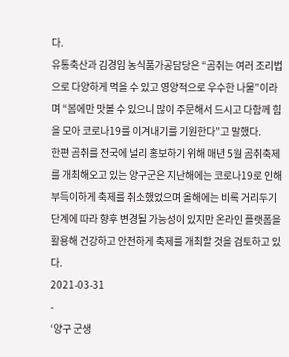다.
유통축산과 김경임 농식품가공담당은 “곰취는 여러 조리법으로 다양하게 먹을 수 있고 영양적으로 우수한 나물”이라며 “봄에만 맛볼 수 있으니 많이 주문해서 드시고 다함께 힘을 모아 코로나19를 이겨내기를 기원한다”고 말했다.
한편 곰취를 전국에 널리 홍보하기 위해 매년 5월 곰취축제를 개최해오고 있는 양구군은 지난해에는 코로나19로 인해 부득이하게 축제를 취소했었으며 올해에는 비록 거리두기 단계에 따라 향후 변경될 가능성이 있지만 온라인 플랫폼을 활용해 건강하고 안전하게 축제를 개최할 것을 검토하고 있다.
2021-03-31
-
‘양구 군생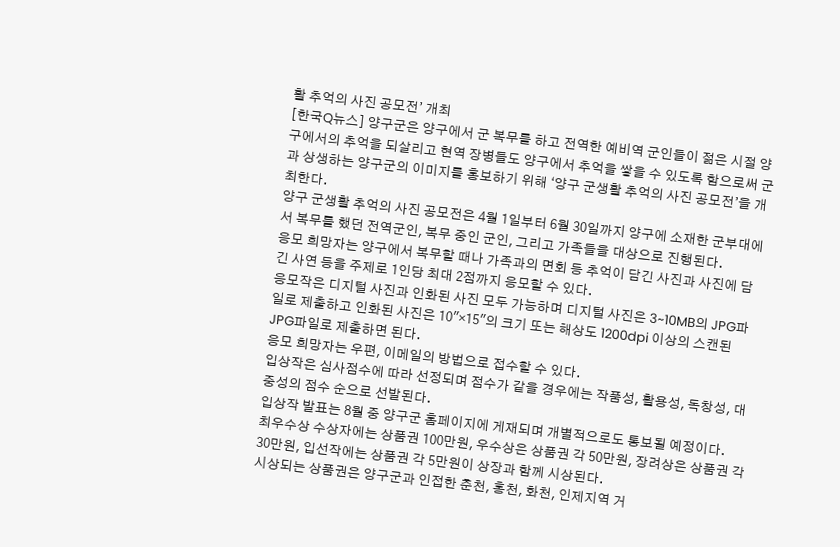활 추억의 사진 공모전’ 개최
[한국Q뉴스] 양구군은 양구에서 군 복무를 하고 전역한 예비역 군인들이 젊은 시절 양구에서의 추억을 되살리고 현역 장병들도 양구에서 추억을 쌓을 수 있도록 함으로써 군과 상생하는 양구군의 이미지를 홍보하기 위해 ‘양구 군생활 추억의 사진 공모전’을 개최한다.
양구 군생활 추억의 사진 공모전은 4월 1일부터 6월 30일까지 양구에 소재한 군부대에서 복무를 했던 전역군인, 복무 중인 군인, 그리고 가족들을 대상으로 진행된다.
응모 희망자는 양구에서 복무할 때나 가족과의 면회 등 추억이 담긴 사진과 사진에 담긴 사연 등을 주제로 1인당 최대 2점까지 응모할 수 있다.
응모작은 디지털 사진과 인화된 사진 모두 가능하며 디지털 사진은 3~10MB의 JPG파일로 제출하고 인화된 사진은 10″×15″의 크기 또는 해상도 1200dpi 이상의 스캔된 JPG파일로 제출하면 된다.
응모 희망자는 우편, 이메일의 방법으로 접수할 수 있다.
입상작은 심사점수에 따라 선정되며 점수가 같을 경우에는 작품성, 활용성, 독창성, 대중성의 점수 순으로 선발된다.
입상작 발표는 8월 중 양구군 홈페이지에 게재되며 개별적으로도 통보될 예정이다.
최우수상 수상자에는 상품권 100만원, 우수상은 상품권 각 50만원, 장려상은 상품권 각 30만원, 입선작에는 상품권 각 5만원이 상장과 함께 시상된다.
시상되는 상품권은 양구군과 인접한 춘천, 홍천, 화천, 인제지역 거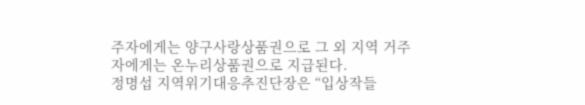주자에게는 양구사랑상품권으로 그 외 지역 거주자에게는 온누리상품권으로 지급된다.
정명섭 지역위기대응추진단장은 “입상작들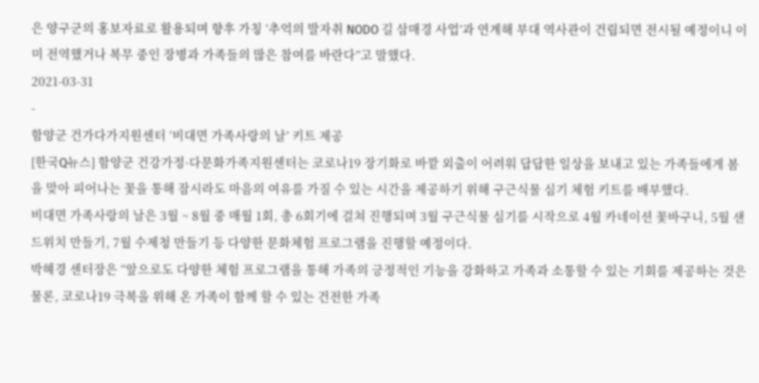은 양구군의 홍보자료로 활용되며 향후 가칭 ‘추억의 발자취 NODO 길 삼매경 사업’과 연계해 부대 역사관이 건립되면 전시될 예정이니 이미 전역했거나 복무 중인 장병과 가족들의 많은 참여를 바란다”고 말했다.
2021-03-31
-
함양군 건가다가지원센터 ‘비대면 가족사랑의 날’ 키트 제공
[한국Q뉴스] 함양군 건강가정·다문화가족지원센터는 코로나19 장기화로 바깥 외출이 어려워 답답한 일상을 보내고 있는 가족들에게 봄을 맞아 피어나는 꽃을 통해 잠시라도 마음의 여유를 가질 수 있는 시간을 제공하기 위해 구근식물 심기 체험 키트를 배부했다.
비대면 가족사랑의 날은 3월 ~ 8월 중 매월 1회, 총 6회기에 걸쳐 진행되며 3월 구근식물 심기를 시작으로 4월 카네이션 꽃바구니, 5월 샌드위치 만들기, 7월 수제청 만들기 등 다양한 문화체험 프로그램을 진행할 예정이다.
박혜경 센터장은 “앞으로도 다양한 체험 프로그램을 통해 가족의 긍정적인 기능을 강화하고 가족과 소통할 수 있는 기회를 제공하는 것은 물론, 코로나19 극복을 위해 온 가족이 함께 할 수 있는 건전한 가족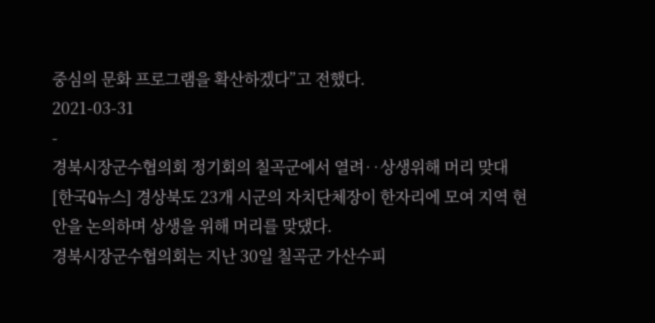중심의 문화 프로그램을 확산하겠다”고 전했다.
2021-03-31
-
경북시장군수협의회 정기회의 칠곡군에서 열려‥상생위해 머리 맞대
[한국Q뉴스] 경상북도 23개 시군의 자치단체장이 한자리에 모여 지역 현안을 논의하며 상생을 위해 머리를 맞댔다.
경북시장군수협의회는 지난 30일 칠곡군 가산수피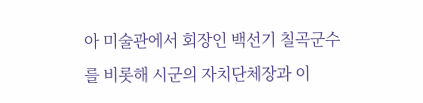아 미술관에서 회장인 백선기 칠곡군수를 비롯해 시군의 자치단체장과 이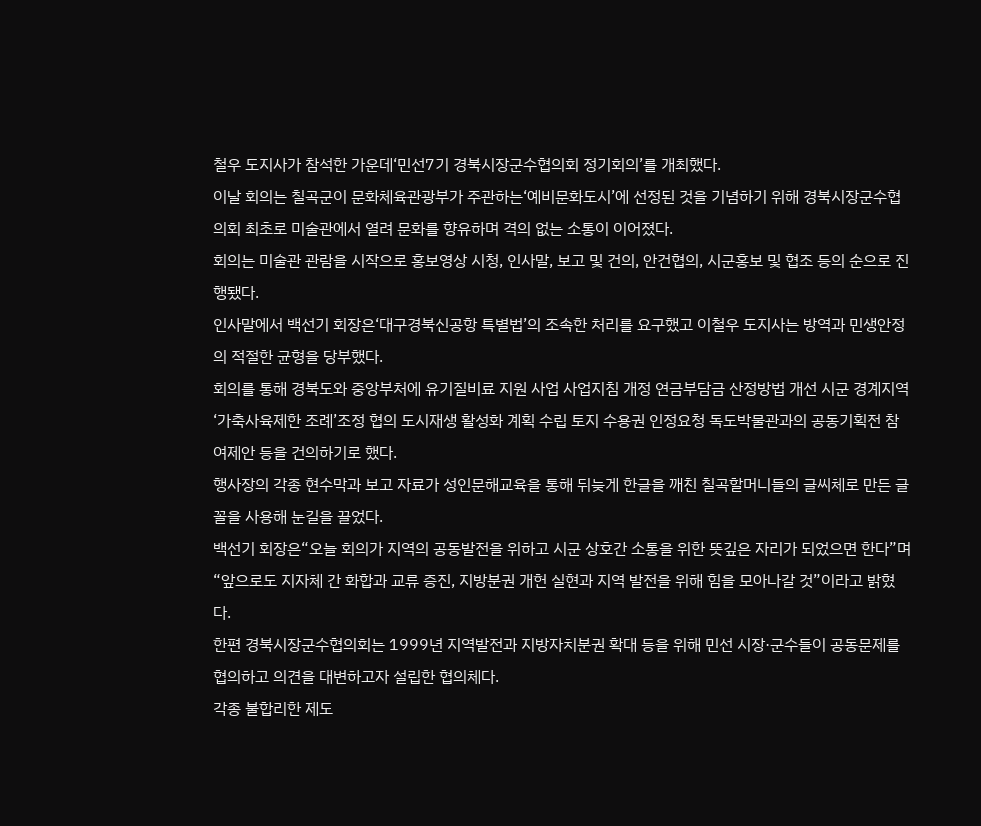철우 도지사가 참석한 가운데‘민선7기 경북시장군수협의회 정기회의’를 개최했다.
이날 회의는 칠곡군이 문화체육관광부가 주관하는‘예비문화도시’에 선정된 것을 기념하기 위해 경북시장군수협의회 최초로 미술관에서 열려 문화를 향유하며 격의 없는 소통이 이어졌다.
회의는 미술관 관람을 시작으로 홍보영상 시청, 인사말, 보고 및 건의, 안건협의, 시군홍보 및 협조 등의 순으로 진행됐다.
인사말에서 백선기 회장은‘대구경북신공항 특별법’의 조속한 처리를 요구했고 이철우 도지사는 방역과 민생안정의 적절한 균형을 당부했다.
회의를 통해 경북도와 중앙부처에 유기질비료 지원 사업 사업지침 개정 연금부담금 산정방법 개선 시군 경계지역‘가축사육제한 조례’조정 협의 도시재생 활성화 계획 수립 토지 수용권 인정요청 독도박물관과의 공동기획전 참여제안 등을 건의하기로 했다.
행사장의 각종 현수막과 보고 자료가 성인문해교육을 통해 뒤늦게 한글을 깨친 칠곡할머니들의 글씨체로 만든 글꼴을 사용해 눈길을 끌었다.
백선기 회장은“오늘 회의가 지역의 공동발전을 위하고 시군 상호간 소통을 위한 뜻깊은 자리가 되었으면 한다”며“앞으로도 지자체 간 화합과 교류 증진, 지방분권 개헌 실현과 지역 발전을 위해 힘을 모아나갈 것”이라고 밝혔다.
한편 경북시장군수협의회는 1999년 지역발전과 지방자치분권 확대 등을 위해 민선 시장·군수들이 공동문제를 협의하고 의견을 대변하고자 설립한 협의체다.
각종 불합리한 제도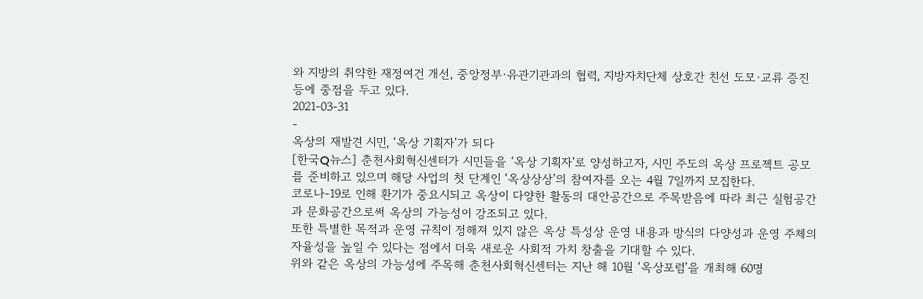와 지방의 취약한 재정여건 개선, 중앙정부·유관기관과의 협력, 지방자치단체 상호간 친선 도모·교류 증진 등에 중점을 두고 있다.
2021-03-31
-
옥상의 재발견 시민, ‘옥상 기획자’가 되다
[한국Q뉴스] 춘천사회혁신센터가 시민들을 ‘옥상 기획자’로 양성하고자, 시민 주도의 옥상 프로젝트 공모를 준비하고 있으며 해당 사업의 첫 단계인 ‘옥상상상’의 참여자를 오는 4월 7일까지 모집한다.
코로나-19로 인해 환기가 중요시되고 옥상이 다양한 활동의 대안공간으로 주목받음에 따라 최근 실험공간과 문화공간으로써 옥상의 가능성이 강조되고 있다.
또한 특별한 목적과 운영 규칙이 정해져 있지 않은 옥상 특성상 운영 내용과 방식의 다양성과 운영 주체의 자율성을 높일 수 있다는 점에서 더욱 새로운 사회적 가치 창출을 기대할 수 있다.
위와 같은 옥상의 가능성에 주목해 춘천사회혁신센터는 지난 해 10월 ‘옥상포럼’을 개최해 60명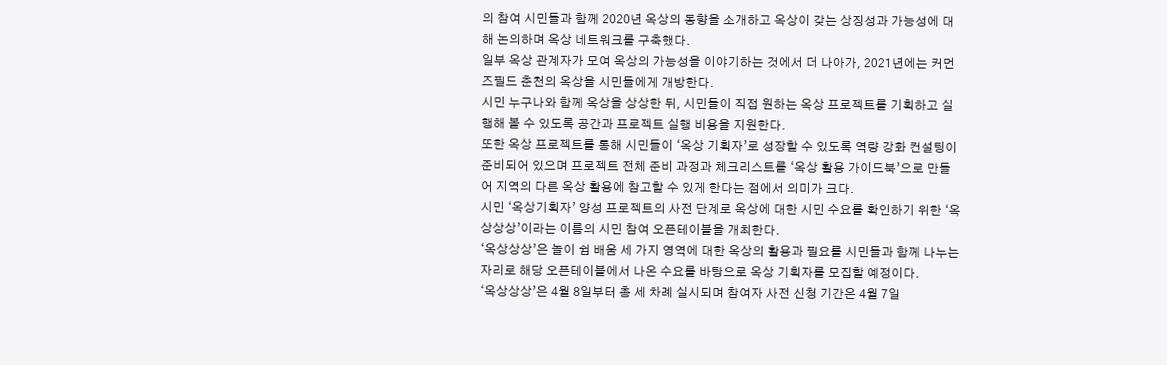의 참여 시민들과 함께 2020년 옥상의 동향을 소개하고 옥상이 갖는 상징성과 가능성에 대해 논의하며 옥상 네트워크를 구축했다.
일부 옥상 관계자가 모여 옥상의 가능성을 이야기하는 것에서 더 나아가, 2021년에는 커먼즈필드 춘천의 옥상을 시민들에게 개방한다.
시민 누구나와 함께 옥상을 상상한 뒤, 시민들이 직접 원하는 옥상 프로젝트를 기획하고 실행해 볼 수 있도록 공간과 프로젝트 실행 비용을 지원한다.
또한 옥상 프로젝트를 통해 시민들이 ‘옥상 기획자’로 성장할 수 있도록 역량 강화 컨설팅이 준비되어 있으며 프로젝트 전체 준비 과정과 체크리스트를 ‘옥상 활용 가이드북’으로 만들어 지역의 다른 옥상 활용에 참고할 수 있게 한다는 점에서 의미가 크다.
시민 ‘옥상기획자’ 양성 프로젝트의 사전 단계로 옥상에 대한 시민 수요를 확인하기 위한 ‘옥상상상’이라는 이름의 시민 참여 오픈테이블을 개최한다.
‘옥상상상’은 놀이 쉼 배움 세 가지 영역에 대한 옥상의 활용과 필요를 시민들과 함께 나누는 자리로 해당 오픈테이블에서 나온 수요를 바탕으로 옥상 기획자를 모집할 예정이다.
‘옥상상상’은 4월 8일부터 총 세 차례 실시되며 참여자 사전 신청 기간은 4월 7일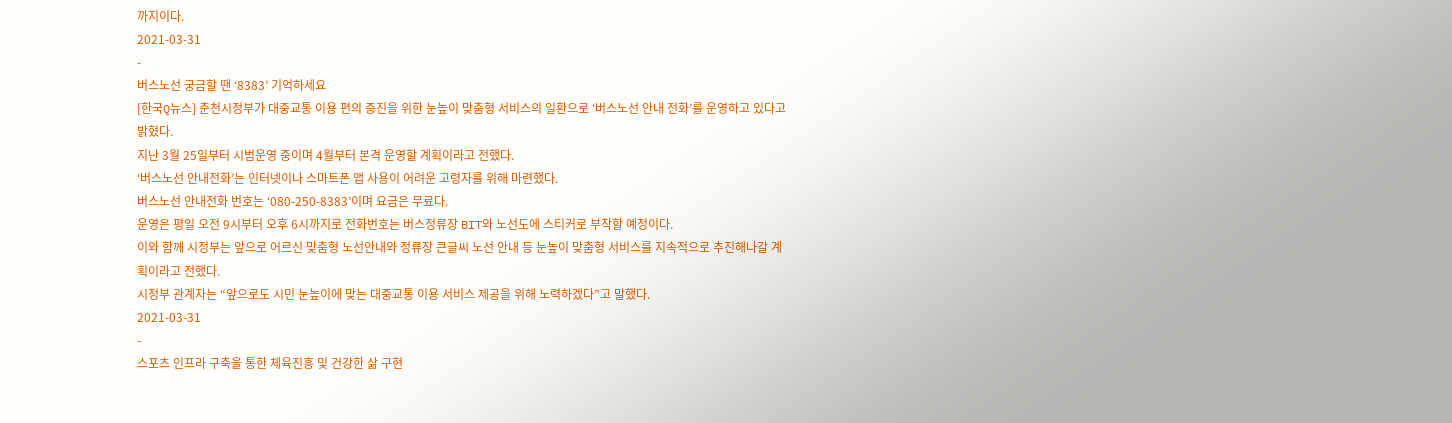까지이다.
2021-03-31
-
버스노선 궁금할 땐 ‘8383’ 기억하세요
[한국Q뉴스] 춘천시정부가 대중교통 이용 편의 증진을 위한 눈높이 맞춤형 서비스의 일환으로 ‘버스노선 안내 전화’를 운영하고 있다고 밝혔다.
지난 3월 25일부터 시범운영 중이며 4월부터 본격 운영할 계획이라고 전했다.
‘버스노선 안내전화’는 인터넷이나 스마트폰 앱 사용이 어려운 고령자를 위해 마련했다.
버스노선 안내전화 번호는 ‘080-250-8383’이며 요금은 무료다.
운영은 평일 오전 9시부터 오후 6시까지로 전화번호는 버스정류장 BIT와 노선도에 스티커로 부착할 예정이다.
이와 함께 시정부는 앞으로 어르신 맞춤형 노선안내와 정류장 큰글씨 노선 안내 등 눈높이 맞춤형 서비스를 지속적으로 추진해나갈 계획이라고 전했다.
시정부 관계자는 “앞으로도 시민 눈높이에 맞는 대중교통 이용 서비스 제공을 위해 노력하겠다”고 말했다.
2021-03-31
-
스포츠 인프라 구축을 통한 체육진흥 및 건강한 삶 구현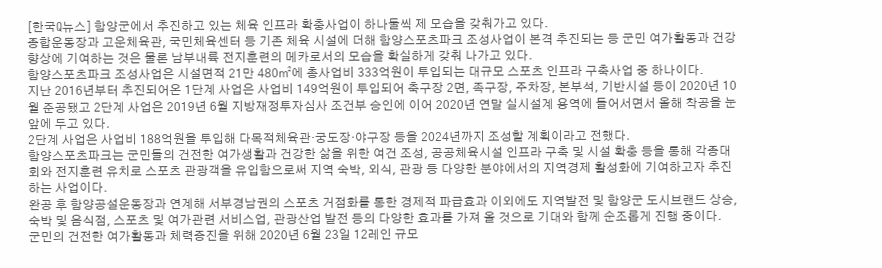[한국Q뉴스] 함양군에서 추진하고 있는 체육 인프라 확충사업이 하나둘씩 제 모습을 갖춰가고 있다.
종합운동장과 고운체육관, 국민체육센터 등 기존 체육 시설에 더해 함양스포츠파크 조성사업이 본격 추진되는 등 군민 여가활동과 건강향상에 기여하는 것은 물론 남부내륙 전지훈련의 메카로서의 모습을 확실하게 갖춰 나가고 있다.
함양스포츠파크 조성사업은 시설면적 21만 480㎡에 총사업비 333억원이 투입되는 대규모 스포츠 인프라 구축사업 중 하나이다.
지난 2016년부터 추진되어온 1단계 사업은 사업비 149억원이 투입되어 축구장 2면, 족구장, 주차장, 본부석, 기반시설 등이 2020년 10월 준공됐고 2단계 사업은 2019년 6월 지방재정투자심사 조건부 승인에 이어 2020년 연말 실시설계 용역에 들어서면서 올해 착공을 눈앞에 두고 있다.
2단계 사업은 사업비 188억원을 투입해 다목적체육관·궁도장·야구장 등을 2024년까지 조성할 계획이라고 전했다.
함양스포츠파크는 군민들의 건전한 여가생활과 건강한 삶을 위한 여건 조성, 공공체육시설 인프라 구축 및 시설 확충 등을 통해 각종대회와 전지훈련 유치로 스포츠 관광객을 유입함으로써 지역 숙박, 외식, 관광 등 다양한 분야에서의 지역경제 활성화에 기여하고자 추진하는 사업이다.
완공 후 함양공설운동장과 연계해 서부경남권의 스포츠 거점화를 통한 경제적 파급효과 이외에도 지역발전 및 함양군 도시브랜드 상승, 숙박 및 음식점, 스포츠 및 여가관련 서비스업, 관광산업 발전 등의 다양한 효과를 가져 올 것으로 기대와 함께 순조롭게 진행 중이다.
군민의 건전한 여가활동과 체력증진을 위해 2020년 6월 23일 12레인 규모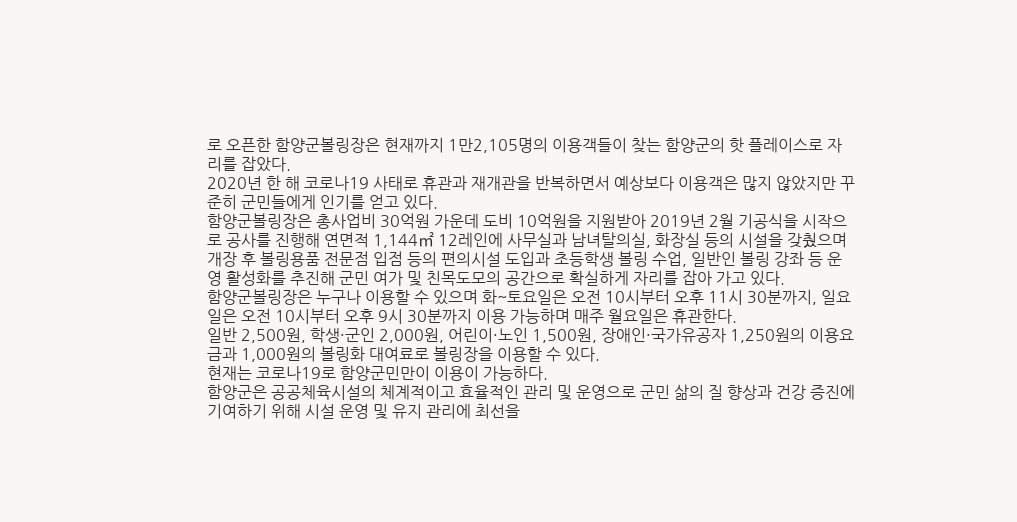로 오픈한 함양군볼링장은 현재까지 1만2,105명의 이용객들이 찾는 함양군의 핫 플레이스로 자리를 잡았다.
2020년 한 해 코로나19 사태로 휴관과 재개관을 반복하면서 예상보다 이용객은 많지 않았지만 꾸준히 군민들에게 인기를 얻고 있다.
함양군볼링장은 총사업비 30억원 가운데 도비 10억원을 지원받아 2019년 2월 기공식을 시작으로 공사를 진행해 연면적 1,144㎡ 12레인에 사무실과 남녀탈의실, 화장실 등의 시설을 갖췄으며 개장 후 볼링용품 전문점 입점 등의 편의시설 도입과 초등학생 볼링 수업, 일반인 볼링 강좌 등 운영 활성화를 추진해 군민 여가 및 친목도모의 공간으로 확실하게 자리를 잡아 가고 있다.
함양군볼링장은 누구나 이용할 수 있으며 화~토요일은 오전 10시부터 오후 11시 30분까지, 일요일은 오전 10시부터 오후 9시 30분까지 이용 가능하며 매주 월요일은 휴관한다.
일반 2,500원, 학생·군인 2,000원, 어린이·노인 1,500원, 장애인·국가유공자 1,250원의 이용요금과 1,000원의 볼링화 대여료로 볼링장을 이용할 수 있다.
현재는 코로나19로 함양군민만이 이용이 가능하다.
함양군은 공공체육시설의 체계적이고 효율적인 관리 및 운영으로 군민 삶의 질 향상과 건강 증진에 기여하기 위해 시설 운영 및 유지 관리에 최선을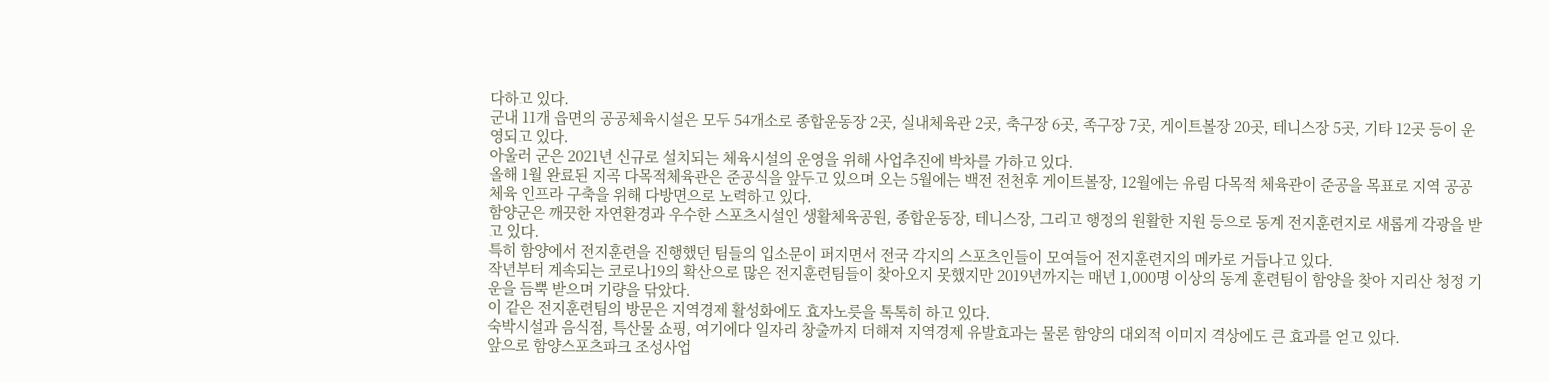다하고 있다.
군내 11개 읍면의 공공체육시설은 모두 54개소로 종합운동장 2곳, 실내체육관 2곳, 축구장 6곳, 족구장 7곳, 게이트볼장 20곳, 테니스장 5곳, 기타 12곳 등이 운영되고 있다.
아울러 군은 2021년 신규로 설치되는 체육시설의 운영을 위해 사업추진에 박차를 가하고 있다.
올해 1월 완료된 지곡 다목적체육관은 준공식을 앞두고 있으며 오는 5월에는 백전 전천후 게이트볼장, 12월에는 유림 다목적 체육관이 준공을 목표로 지역 공공체육 인프라 구축을 위해 다방면으로 노력하고 있다.
함양군은 깨끗한 자연환경과 우수한 스포츠시설인 생활체육공원, 종합운동장, 테니스장, 그리고 행정의 원활한 지원 등으로 동계 전지훈련지로 새롭게 각광을 받고 있다.
특히 함양에서 전지훈련을 진행했던 팀들의 입소문이 퍼지면서 전국 각지의 스포츠인들이 모여들어 전지훈련지의 메카로 거듭나고 있다.
작년부터 계속되는 코로나19의 확산으로 많은 전지훈련팀들이 찾아오지 못했지만 2019년까지는 매년 1,000명 이상의 동계 훈련팀이 함양을 찾아 지리산 청정 기운을 듬뿍 받으며 기량을 닦았다.
이 같은 전지훈련팀의 방문은 지역경제 활성화에도 효자노릇을 톡톡히 하고 있다.
숙박시설과 음식점, 특산물 쇼핑, 여기에다 일자리 창출까지 더해져 지역경제 유발효과는 물론 함양의 대외적 이미지 격상에도 큰 효과를 얻고 있다.
앞으로 함양스포츠파크 조성사업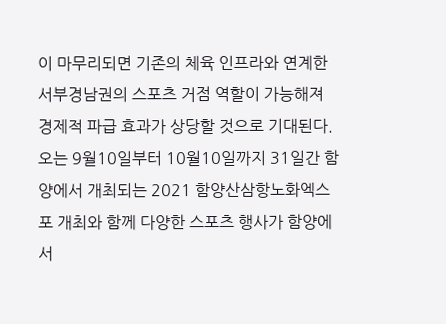이 마무리되면 기존의 체육 인프라와 연계한 서부경남권의 스포츠 거점 역할이 가능해져 경제적 파급 효과가 상당할 것으로 기대된다.
오는 9월10일부터 10월10일까지 31일간 함양에서 개최되는 2021 함양산삼항노화엑스포 개최와 함께 다양한 스포츠 행사가 함양에서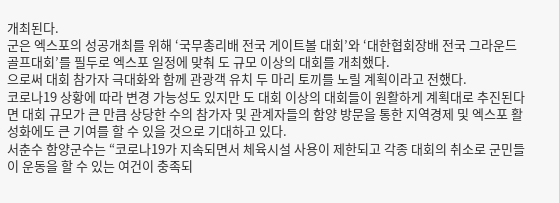개최된다.
군은 엑스포의 성공개최를 위해 ‘국무총리배 전국 게이트볼 대회’와 ‘대한협회장배 전국 그라운드 골프대회’를 필두로 엑스포 일정에 맞춰 도 규모 이상의 대회를 개최했다.
으로써 대회 참가자 극대화와 함께 관광객 유치 두 마리 토끼를 노릴 계획이라고 전했다.
코로나19 상황에 따라 변경 가능성도 있지만 도 대회 이상의 대회들이 원활하게 계획대로 추진된다면 대회 규모가 큰 만큼 상당한 수의 참가자 및 관계자들의 함양 방문을 통한 지역경제 및 엑스포 활성화에도 큰 기여를 할 수 있을 것으로 기대하고 있다.
서춘수 함양군수는 “코로나19가 지속되면서 체육시설 사용이 제한되고 각종 대회의 취소로 군민들이 운동을 할 수 있는 여건이 충족되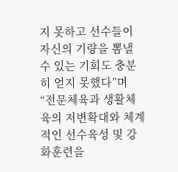지 못하고 선수들이 자신의 기량을 뽐낼 수 있는 기회도 충분히 얻지 못했다”며 “전문체육과 생활체육의 저변확대와 체계적인 선수육성 및 강화훈련을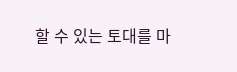할 수 있는 토대를 마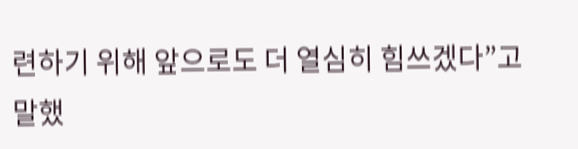련하기 위해 앞으로도 더 열심히 힘쓰겠다”고 말했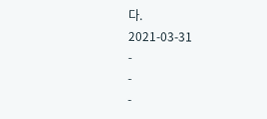다.
2021-03-31
-
-
-